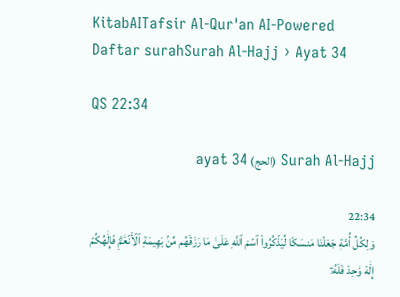KitabAITafsir Al-Qur'an AI-Powered
Daftar surahSurah Al-Hajj › Ayat 34

QS 22:34

Surah Al-Hajj (الحج) ayat 34

22:34
وَلِكُلِّ أُمَّةٖ جَعَلۡنَا مَنسَكٗا لِّيَذۡكُرُواْ ٱسۡمَ ٱللَّهِ عَلَىٰ مَا رَزَقَهُم مِّنۢ بَهِيمَةِ ٱلۡأَنۡعَٰمِۗ فَإِلَٰهُكُمۡ إِلَٰهٞ وَٰحِدٞ فَلَهُۥٓ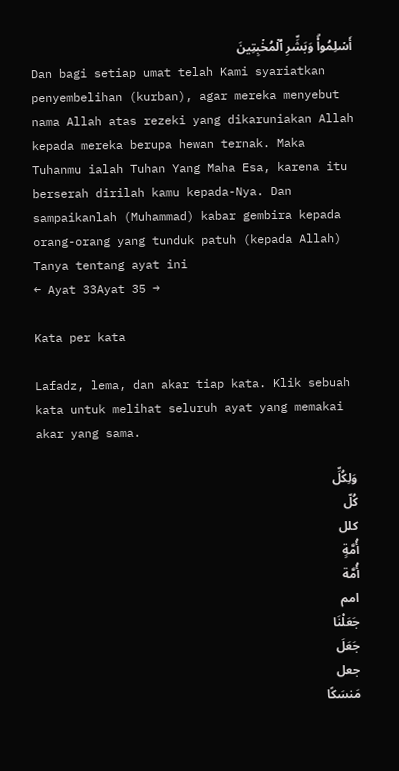أَسۡلِمُواْۗ وَبَشِّرِ ٱلۡمُخۡبِتِينَ
Dan bagi setiap umat telah Kami syariatkan penyembelihan (kurban), agar mereka menyebut nama Allah atas rezeki yang dikaruniakan Allah kepada mereka berupa hewan ternak. Maka Tuhanmu ialah Tuhan Yang Maha Esa, karena itu berserah dirilah kamu kepada-Nya. Dan sampaikanlah (Muhammad) kabar gembira kepada orang-orang yang tunduk patuh (kepada Allah)
Tanya tentang ayat ini
← Ayat 33Ayat 35 →

Kata per kata

Lafadz, lema, dan akar tiap kata. Klik sebuah kata untuk melihat seluruh ayat yang memakai akar yang sama.

وَلِكُلِّ
كُلّ
كلل
أُمَّةٍ
أُمَّة
امم
جَعَلْنَا
جَعَلَ
جعل
مَنسَكًا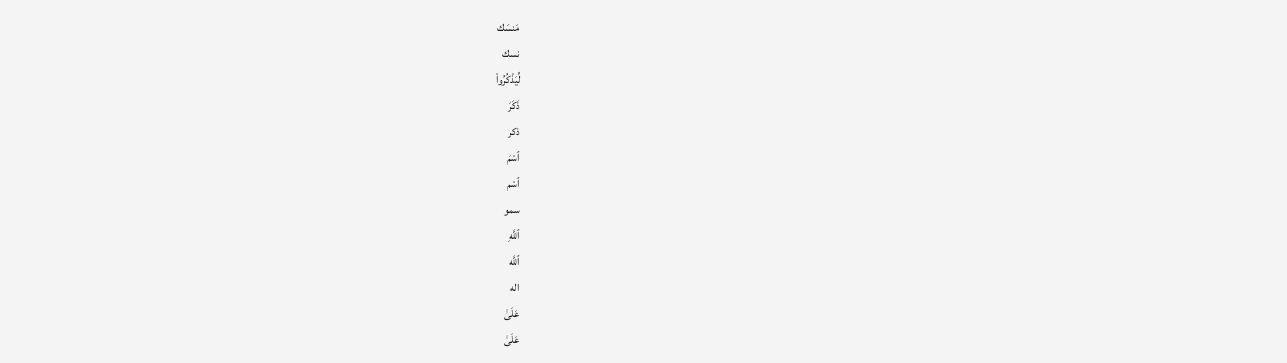مَنسَك
نسك
لِّيَذْكُرُوا۟
ذَكَرَ
ذكر
ٱسْمَ
ٱسْم
سمو
ٱللَّهِ
ٱللَّه
اله
عَلَىٰ
عَلَىٰ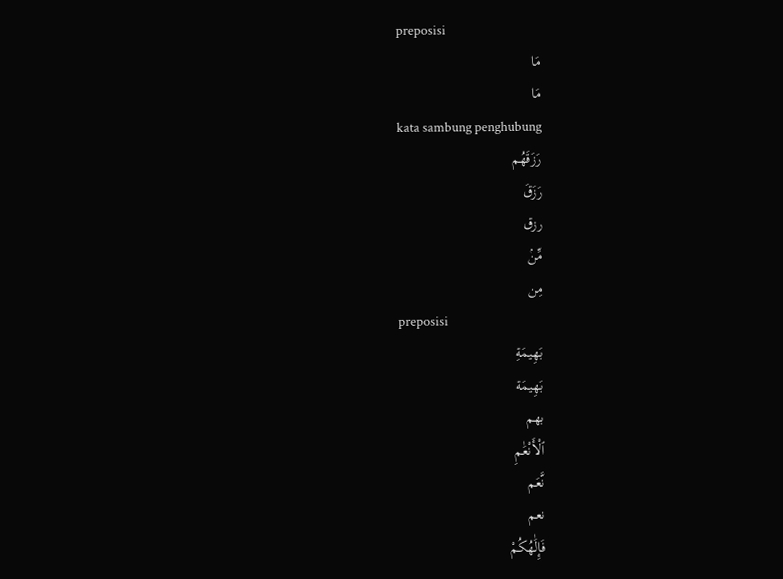preposisi
مَا
مَا
kata sambung penghubung
رَزَقَهُم
رَزَقَ
رزق
مِّنۢ
مِن
preposisi
بَهِيمَةِ
بَهِيمَة
بهم
ٱلْأَنْعَٰمِ
نَّعَم
نعم
فَإِلَٰهُكُمْ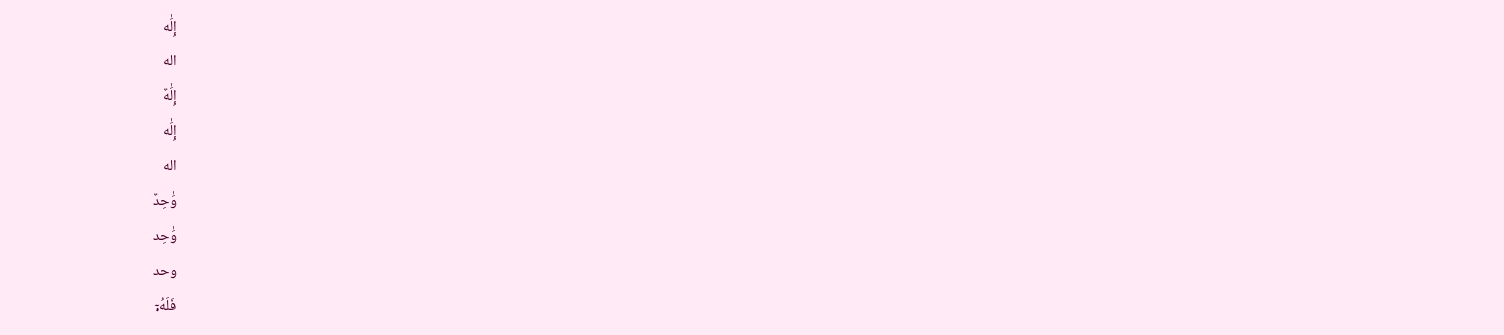إِلَٰه
اله
إِلَٰهٌ
إِلَٰه
اله
وَٰحِدٌ
وَٰحِد
وحد
فَلَهُۥٓ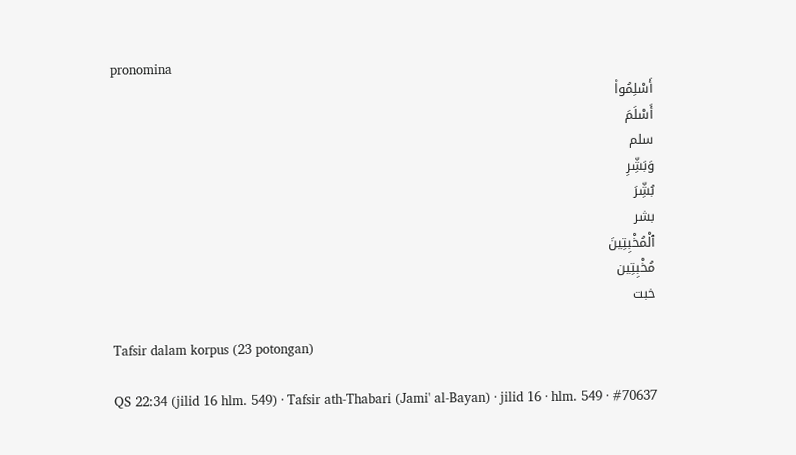pronomina
أَسْلِمُوا۟
أَسْلَمَ
سلم
وَبَشِّرِ
بُشِّرَ
بشر
ٱلْمُخْبِتِينَ
مُخْبِتِين
خبت

Tafsir dalam korpus (23 potongan)

QS 22:34 (jilid 16 hlm. 549) · Tafsir ath-Thabari (Jami' al-Bayan) · jilid 16 · hlm. 549 · #70637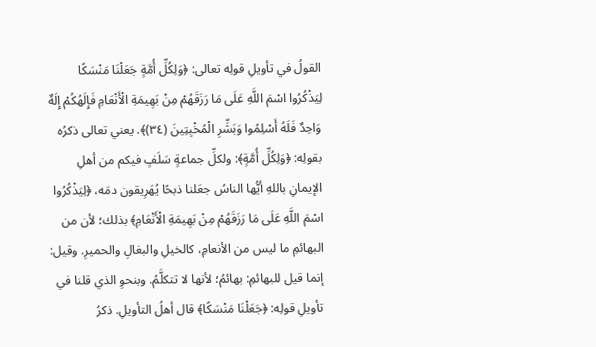القولُ في تأويلِ قولِه تعالى: ﴿وَلِكُلِّ أُمَّةٍ جَعَلْنَا مَنْسَكًا لِيَذْكُرُوا اسْمَ اللَّهِ عَلَى مَا رَزَقَهُمْ مِنْ بَهِيمَةِ الْأَنْعَامِ فَإِلَهُكُمْ إِلَهٌ وَاحِدٌ فَلَهُ أَسْلِمُوا وَبَشِّرِ الْمُخْبِتِينَ (٣٤)﴾. يعني تعالى ذكرُه بقولِه: ﴿وَلِكُلِّ أُمَّةٍ﴾: ولكلِّ جماعةٍ سَلَفٍ فيكم من أهلِ الإيمانِ باللهِ أيُّها الناسُ جعَلنا ذبحًا يُهَرِيقون دمَه، ﴿لِيَذْكُرُوا اسْمَ اللَّهِ عَلَى مَا رَزَقَهُمْ مِنْ بَهِيمَةِ الْأَنْعَامِ﴾ بذلك؛ لأن من البهائمِ ما ليس من الأنعامِ، كالخيلِ والبغالِ والحميرِ. وقيل: إنما قيل للبهائمِ: بهائمُ؛ لأنها لا تتكلَّمُ. وبنحوِ الذي قلنا في تأويلِ قولِه: ﴿جَعَلْنَا مَنْسَكًا﴾ قال أهلُ التأويلِ. ذكرُ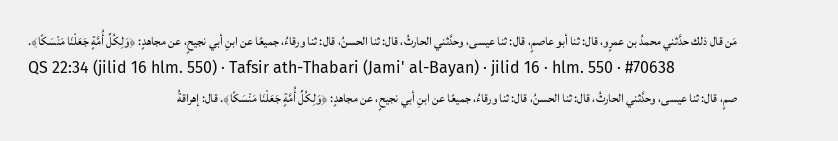مَن قال ذلك حدَّثني محمدُ بن عمرٍو، قال: ثنا أبو عاصمٍ، قال: ثنا عيسى، وحدَّثني الحارثُ، قال: ثنا الحسنُ، قال: ثنا ورقاءُ، جميعًا عن ابنِ أبي نجيحٍ، عن مجاهدٍ: ﴿وَلِكُلِّ أُمَّةٍ جَعَلْنَا مَنْسَكًا﴾.
QS 22:34 (jilid 16 hlm. 550) · Tafsir ath-Thabari (Jami' al-Bayan) · jilid 16 · hlm. 550 · #70638
صمٍ، قال: ثنا عيسى، وحدَّثني الحارثُ، قال: ثنا الحسنُ، قال: ثنا ورقاءُ، جميعًا عن ابنِ أبي نجيحٍ، عن مجاهدٍ: ﴿وَلِكُلِّ أُمَّةٍ جَعَلْنَا مَنْسَكًا﴾. قال: إهراقةُ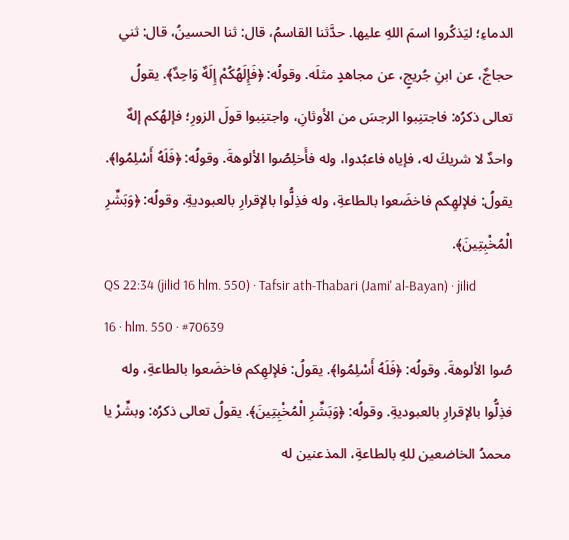الدماءِ؛ ليَذكُروا اسمَ اللهِ عليها. حدَّثنا القاسمُ، قال: ثنا الحسينُ، قال: ثني حجاجٌ، عن ابنِ جُريجٍ، عن مجاهدٍ مثلَه. وقولُه: ﴿فَإِلَهُكُمْ إِلَهٌ وَاحِدٌ﴾. يقولُ تعالى ذكرُه: فاجتنِبوا الرجسَ من الأوثانِ، واجتنِبوا قولَ الزورِ؛ فإلهُكم إلهٌ واحدٌ لا شريكَ له، فإياه فاعبُدوا، وله فأَخلِصُوا الألوهةَ. وقولُه: ﴿فَلَهُ أَسْلِمُوا﴾. يقولُ: فلإلهِكم فاخضَعوا بالطاعةِ، وله فذِلُّوا بالإقرارِ بالعبوديةِ. وقولُه: ﴿وَبَشِّرِ الْمُخْبِتِينَ﴾.
QS 22:34 (jilid 16 hlm. 550) · Tafsir ath-Thabari (Jami' al-Bayan) · jilid 16 · hlm. 550 · #70639
صُوا الألوهةَ. وقولُه: ﴿فَلَهُ أَسْلِمُوا﴾. يقولُ: فلإلهِكم فاخضَعوا بالطاعةِ، وله فذِلُّوا بالإقرارِ بالعبوديةِ. وقولُه: ﴿وَبَشِّرِ الْمُخْبِتِينَ﴾. يقولُ تعالى ذكرُه: وبشِّرْ يا محمدُ الخاضعين للهِ بالطاعةِ، المذعنين له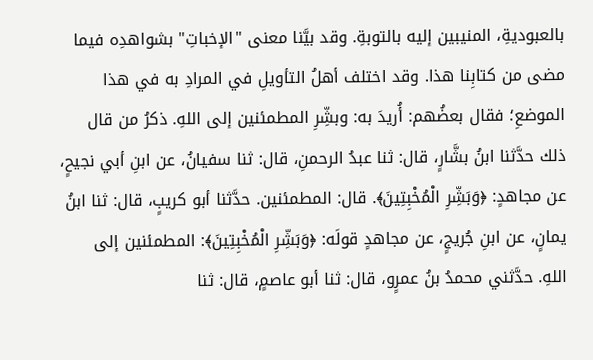بالعبوديةِ، المنيبين إليه بالتوبةِ. وقد بيَّنا معنى "الإخباتِ" بشواهدِه فيما مضى من كتابِنا هذا. وقد اختلف أهلُ التأويلِ في المرادِ به في هذا الموضعِ؛ فقال بعضُهم: أُريدَ به: وبشِّرِ المطمئنين إلى اللهِ. ذكرُ من قال ذلك حدَّثنا ابنُ بشَّارٍ، قال: ثنا عبدُ الرحمنِ، قال: ثنا سفيانُ، عن ابنِ أبي نجيحٍ، عن مجاهدٍ: ﴿وَبَشِّرِ الْمُخْبِتِينَ﴾. قال: المطمئنين. حدَّثنا أبو كريبٍ، قال: ثنا ابنُ يمانٍ، عن ابنِ جُريجٍ، عن مجاهدٍ قولَه: ﴿وَبَشِّرِ الْمُخْبِتِينَ﴾: المطمئنين إلى اللهِ. حدَّثني محمدُ بنُ عمرٍو، قال: ثنا أبو عاصمٍ، قال: ثنا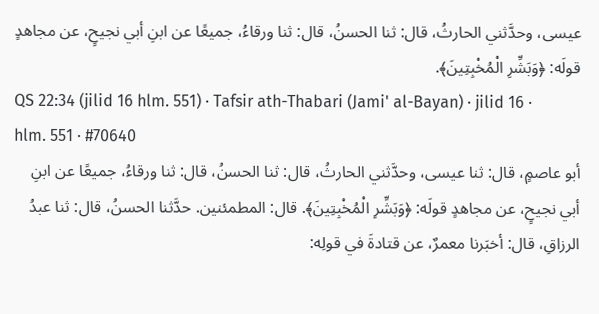عيسى، وحدَّثني الحارثُ، قال: ثنا الحسنُ، قال: ثنا ورقاءُ، جميعًا عن ابنِ أبي نجيحٍ، عن مجاهدٍ قولَه: ﴿وَبَشِّرِ الْمُخْبِتِينَ﴾.
QS 22:34 (jilid 16 hlm. 551) · Tafsir ath-Thabari (Jami' al-Bayan) · jilid 16 · hlm. 551 · #70640
أبو عاصمٍ، قال: ثنا عيسى، وحدَّثني الحارثُ، قال: ثنا الحسنُ، قال: ثنا ورقاءُ، جميعًا عن ابنِ أبي نجيحٍ، عن مجاهدٍ قولَه: ﴿وَبَشِّرِ الْمُخْبِتِينَ﴾. قال: المطمئنين. حدَّثنا الحسنُ، قال: ثنا عبدُ الرزاقِ، قال: أخبَرنا معمرٌ، عن قتادةَ في قولِه: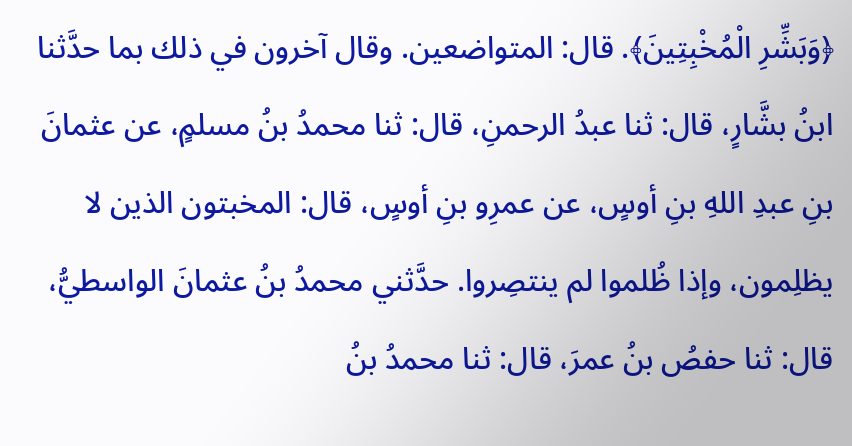﴿وَبَشِّرِ الْمُخْبِتِينَ﴾. قال: المتواضعين. وقال آخرون في ذلك بما حدَّثنا ابنُ بشَّارٍ، قال: ثنا عبدُ الرحمنِ، قال: ثنا محمدُ بنُ مسلمٍ، عن عثمانَ بنِ عبدِ اللهِ بنِ أوسٍ، عن عمرِو بنِ أوسٍ، قال: المخبتون الذين لا يظلِمون، وإذا ظُلموا لم ينتصِروا. حدَّثني محمدُ بنُ عثمانَ الواسطيُّ، قال: ثنا حفصُ بنُ عمرَ، قال: ثنا محمدُ بنُ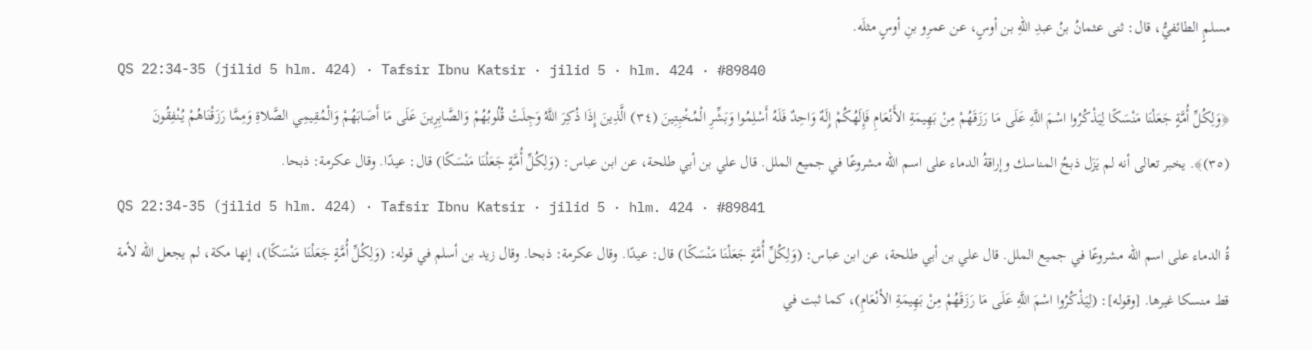مسلمٍ الطائفيُّ، قال: ثنى عثمانُ بنُ عبدِ اللهِ بن أوسٍ، عن عمرِو بنِ أوسٍ مثلَه.
QS 22:34-35 (jilid 5 hlm. 424) · Tafsir Ibnu Katsir · jilid 5 · hlm. 424 · #89840
﴿وَلِكُلِّ أُمَّةٍ جَعَلْنَا مَنْسَكًا لِيَذْكُرُوا اسْمَ اللَّهِ عَلَى مَا رَزَقَهُمْ مِنْ بَهِيمَةِ الأَنْعَامِ فَإِلَهُكُمْ إِلَهٌ وَاحِدٌ فَلَهُ أَسْلِمُوا وَبَشِّرِ الْمُخْبِتِينَ (٣٤) الَّذِينَ إِذَا ذُكِرَ اللَّهُ وَجِلَتْ قُلُوبُهُمْ وَالصَّابِرِينَ عَلَى مَا أَصَابَهُمْ وَالْمُقِيمِي الصَّلاةِ وَمِمَّا رَزَقْنَاهُمْ يُنْفِقُونَ (٣٥)﴾. يخبر تعالى أنه لم يَزَل ذبحُ المناسك وإراقةُ الدماء على اسم الله مشروعًا في جميع الملل. قال علي بن أبي طلحة، عن ابن عباس: (وَلِكُلِّ أُمَّةٍ جَعَلْنَا مَنْسَكًا) قال: عيدًا. وقال عكرمة: ذبحا.
QS 22:34-35 (jilid 5 hlm. 424) · Tafsir Ibnu Katsir · jilid 5 · hlm. 424 · #89841
ةُ الدماء على اسم الله مشروعًا في جميع الملل. قال علي بن أبي طلحة، عن ابن عباس: (وَلِكُلِّ أُمَّةٍ جَعَلْنَا مَنْسَكًا) قال: عيدًا. وقال عكرمة: ذبحا. وقال زيد بن أسلم في قوله: (وَلِكُلِّ أُمَّةٍ جَعَلْنَا مَنْسَكًا)، إنها مكة، لم يجعل الله لأمة قط منسكا غيرها. [وقوله]: (لِيَذْكُرُوا اسْمَ اللَّهِ عَلَى مَا رَزَقَهُمْ مِنْ بَهِيمَةِ الأنْعَامِ)، كما ثبت في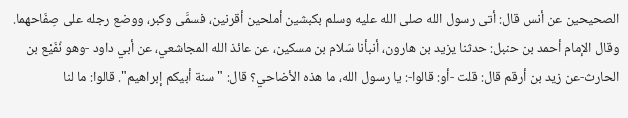الصحيحين عن أنس قال: أتى رسول الله صلى الله عليه وسلم بكبشين أملحين أقرنين، فسمَّى وكبر، ووضع رجله على صِفَاحهما. وقال الإمام أحمد بن حنبل: حدثنا يزيد بن هارون، أنبأنا سَلام بن مسكين، عن عائذ الله المجاشعي، عن أبي داود -وهو نُفَيْع بن الحارث-عن زيد بن أرقم قال: قلت -أو: قالوا-: يا رسول الله، ما هذه الأضاحي؟ قال: "سنة أبيكم إبراهيم". قالوا: ما لنا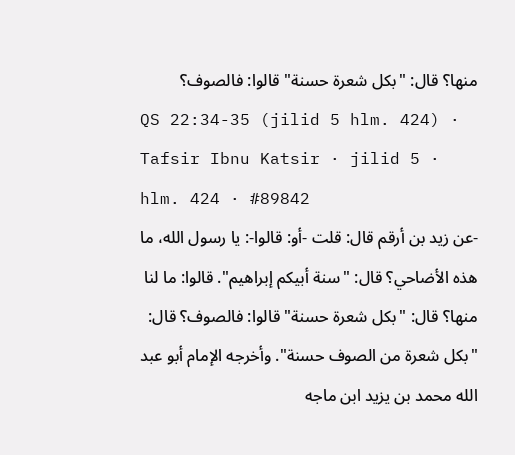منها؟ قال: "بكل شعرة حسنة" قالوا: فالصوف؟
QS 22:34-35 (jilid 5 hlm. 424) · Tafsir Ibnu Katsir · jilid 5 · hlm. 424 · #89842
-عن زيد بن أرقم قال: قلت -أو: قالوا-: يا رسول الله، ما هذه الأضاحي؟ قال: "سنة أبيكم إبراهيم". قالوا: ما لنا منها؟ قال: "بكل شعرة حسنة" قالوا: فالصوف؟ قال: "بكل شعرة من الصوف حسنة". وأخرجه الإمام أبو عبد الله محمد بن يزيد ابن ماجه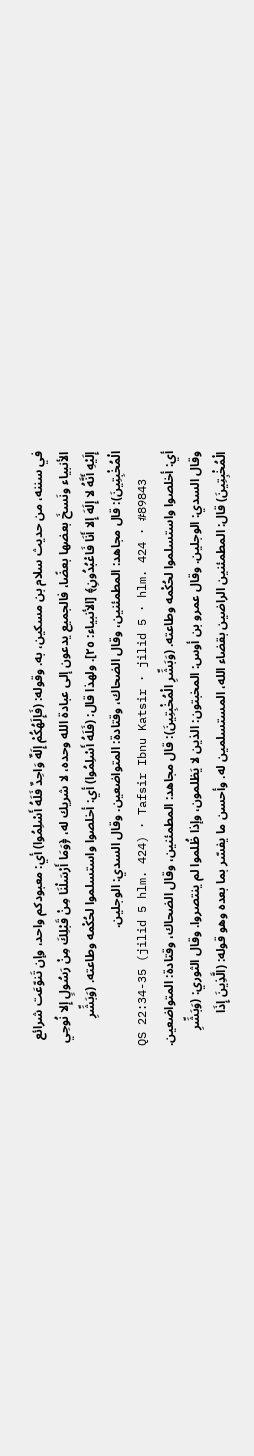في سننه، من حديث سلام بن مسكين، به. وقوله: (فَإِلَهُكُمْ إِلَهٌ وَاحِدٌ فَلَهُ أَسْلِمُوا) أي: معبودكم واحد، وإن تَنوّعَت شرائع الأنبياء ونَسخَ بعضها بعضًا، فالجميع يدعون إلى عبادة الله وحده، لا شريك له، ﴿وَمَا أَرْسَلْنَا مِنْ قَبْلِكَ مِنْ رَسُولٍ إِلا نُوحِي إِلَيْهِ أَنَّهُ لا إِلَهَ إِلا أَنَا فَاعْبُدُونِ﴾ [الأنبياء: ٢٥]. ولهذا قال: (فَلَهُ أَسْلِمُوا) أي: أخلصوا واستسلموا لحُكْمه وطاعته. (وَبَشِّرِ الْمُخْبِتِينَ): قال مجاهد: المطمئنين، وقال الضحاك، وقتادة: المتواضعين. وقال السدي: الوجلين.
QS 22:34-35 (jilid 5 hlm. 424) · Tafsir Ibnu Katsir · jilid 5 · hlm. 424 · #89843
أي: أخلصوا واستسلموا لحُكْمه وطاعته. (وَبَشِّرِ الْمُخْبِتِينَ): قال مجاهد: المطمئنين، وقال الضحاك، وقتادة: المتواضعين. وقال السدي: الوجلين. وقال عمرو بن أوس: المخبتون: الذين لا يَظلمون، وإذا ظُلموا لم ينتصروا. وقال الثوري: (وَبَشِّرِ الْمُخْبِتِينَ) قال: المطمئنين الراضين بقضاء الله، المستسلمين له. وأحسن ما يفسّر بما بعده وهو قوله: (الَّذِينَ إِذَا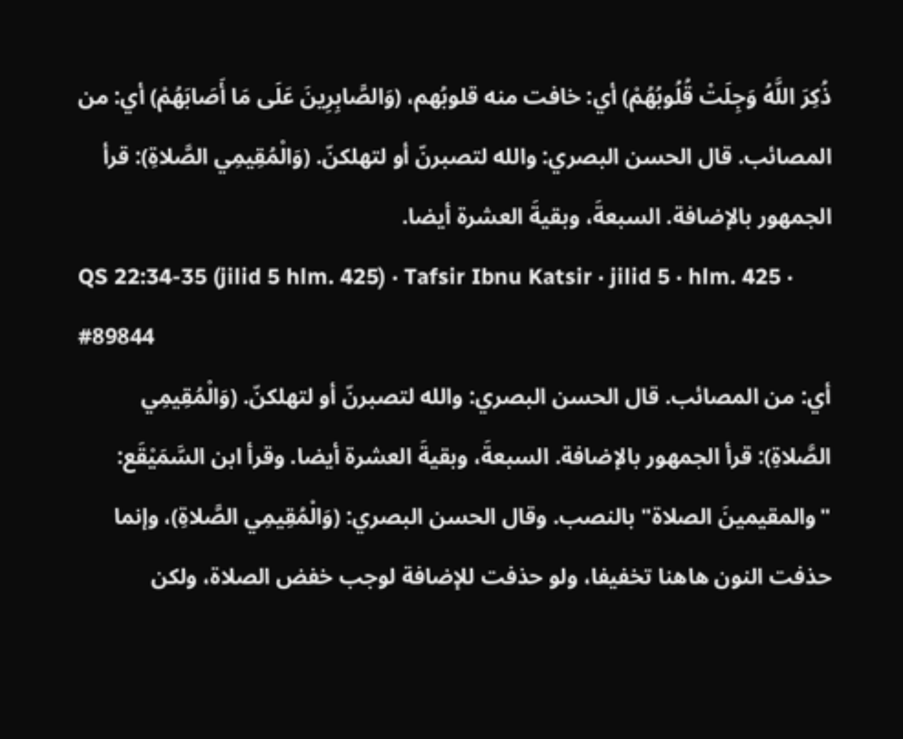ذُكِرَ اللَّهُ وَجِلَتْ قُلُوبُهُمْ) أي: خافت منه قلوبُهم، (وَالصَّابِرِينَ عَلَى مَا أَصَابَهُمْ) أي: من المصائب. قال الحسن البصري: والله لتصبرنّ أو لتهلكنّ. (وَالْمُقِيمِي الصَّلاةِ): قرأ الجمهور بالإضافة. السبعةَ، وبقيةَ العشرة أيضا.
QS 22:34-35 (jilid 5 hlm. 425) · Tafsir Ibnu Katsir · jilid 5 · hlm. 425 · #89844
أي: من المصائب. قال الحسن البصري: والله لتصبرنّ أو لتهلكنّ. (وَالْمُقِيمِي الصَّلاةِ): قرأ الجمهور بالإضافة. السبعةَ، وبقيةَ العشرة أيضا. وقرأ ابن السَّمَيْقَع: "والمقيمينَ الصلاة" بالنصب. وقال الحسن البصري: (وَالْمُقِيمِي الصَّلاةِ)، وإنما حذفت النون هاهنا تخفيفا، ولو حذفت للإضافة لوجب خفض الصلاة، ولكن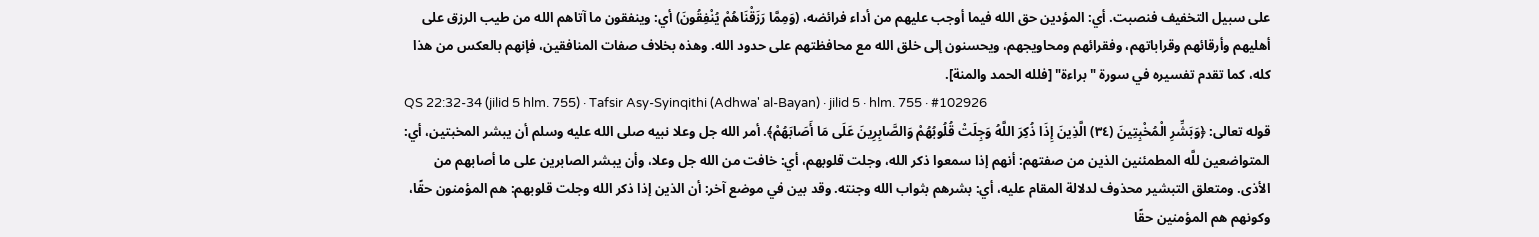على سبيل التخفيف فنصبت. أي: المؤدين حق الله فيما أوجب عليهم من أداء فرائضه، (وَمِمَّا رَزَقْنَاهُمْ يُنْفِقُونَ) أي: وينفقون ما آتاهم الله من طيب الرزق على أهليهم وأرقائهم وقراباتهم، وفقرائهم ومحاويجهم، ويحسنون إلى خلق الله مع محافظتهم على حدود الله. وهذه بخلاف صفات المنافقين، فإنهم بالعكس من هذا كله، كما تقدم تفسيره في سورة "براءة" [فلله الحمد والمنة].
QS 22:32-34 (jilid 5 hlm. 755) · Tafsir Asy-Syinqithi (Adhwa' al-Bayan) · jilid 5 · hlm. 755 · #102926
قوله تعالى: ﴿وَبَشِّرِ الْمُخْبِتِينَ (٣٤) الَّذِينَ إِذَا ذُكِرَ اللَّهُ وَجِلَتْ قُلُوبُهُمْ وَالصَّابِرِينَ عَلَى مَا أَصَابَهُمْ﴾. أمر الله جل وعلا نبيه صلى الله عليه وسلم أن يبشر المخبتين، أي: المتواضعين للَّه المطمئنين الذين من صفتهم: أنهم إذا سمعوا ذكر الله، وجلت قلوبهم، أي: خافت من الله جل وعلا، وأن يبشر الصابرين على ما أصابهم من الأذى. ومتعلق التبشير محذوف لدلالة المقام عليه، أي: بشرهم بثواب الله وجنته. وقد بين في موضع آخر: أن الذين إذا ذكر الله وجلت قلوبهم: هم المؤمنون حقًا، وكونهم هم المؤمنين حقًا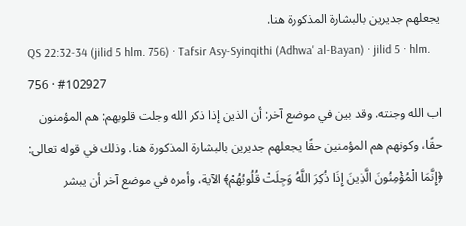يجعلهم جديرين بالبشارة المذكورة هنا.
QS 22:32-34 (jilid 5 hlm. 756) · Tafsir Asy-Syinqithi (Adhwa' al-Bayan) · jilid 5 · hlm. 756 · #102927
اب الله وجنته. وقد بين في موضع آخر: أن الذين إذا ذكر الله وجلت قلوبهم: هم المؤمنون حقًا، وكونهم هم المؤمنين حقًا يجعلهم جديرين بالبشارة المذكورة هنا. وذلك في قوله تعالى: ﴿إِنَّمَا الْمُؤْمِنُونَ الَّذِينَ إِذَا ذُكِرَ اللَّهُ وَجِلَتْ قُلُوبُهُمْ﴾ الآية، وأمره في موضع آخر أن يبشر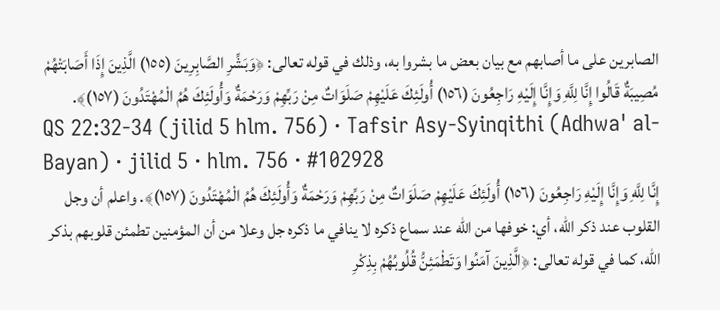الصابرين على ما أصابهم مع بيان بعض ما بشروا به، وذلك في قوله تعالى: ﴿وَبَشِّرِ الصَّابِرِينَ (١٥٥) الَّذِينَ إِذَا أَصَابَتْهُمْ مُصِيبَةٌ قَالُوا إِنَّا لِلَّهِ وَإِنَّا إِلَيْهِ رَاجِعُونَ (١٥٦) أُولَئِكَ عَلَيْهِمْ صَلَوَاتٌ مِنْ رَبِّهِمْ وَرَحْمَةٌ وَأُولَئِكَ هُمُ الْمُهْتَدُونَ (١٥٧)﴾.
QS 22:32-34 (jilid 5 hlm. 756) · Tafsir Asy-Syinqithi (Adhwa' al-Bayan) · jilid 5 · hlm. 756 · #102928
إِنَّا لِلَّهِ وَإِنَّا إِلَيْهِ رَاجِعُونَ (١٥٦) أُولَئِكَ عَلَيْهِمْ صَلَوَاتٌ مِنْ رَبِّهِمْ وَرَحْمَةٌ وَأُولَئِكَ هُمُ الْمُهْتَدُونَ (١٥٧)﴾. واعلم أن وجل القلوب عند ذكر الله، أي: خوفها من الله عند سماع ذكره لا ينافي ما ذكره جل وعلا من أن المؤمنين تطمئن قلوبهم بذكر الله، كما في قوله تعالى: ﴿الَّذِينَ آمَنُوا وَتَطْمَئِنُّ قُلُوبُهُمْ بِذِكْرِ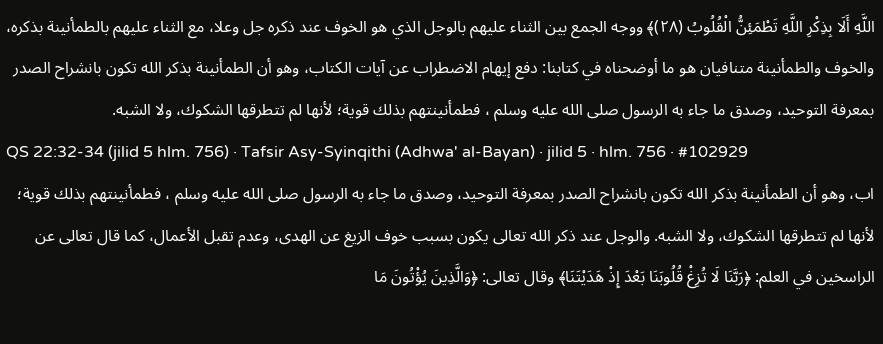اللَّهِ أَلَا بِذِكْرِ اللَّهِ تَطْمَئِنُّ الْقُلُوبُ (٢٨)﴾ ووجه الجمع بين الثناء عليهم بالوجل الذي هو الخوف عند ذكره جل وعلا، مع الثناء عليهم بالطمأنينة بذكره، والخوف والطمأنينة متنافيان هو ما أوضحناه في كتابنا: دفع إيهام الاضطراب عن آيات الكتاب، وهو أن الطمأنينة بذكر الله تكون بانشراح الصدر بمعرفة التوحيد، وصدق ما جاء به الرسول صلى الله عليه وسلم ، فطمأنينتهم بذلك قوية؛ لأنها لم تتطرقها الشكوك، ولا الشبه.
QS 22:32-34 (jilid 5 hlm. 756) · Tafsir Asy-Syinqithi (Adhwa' al-Bayan) · jilid 5 · hlm. 756 · #102929
اب، وهو أن الطمأنينة بذكر الله تكون بانشراح الصدر بمعرفة التوحيد، وصدق ما جاء به الرسول صلى الله عليه وسلم ، فطمأنينتهم بذلك قوية؛ لأنها لم تتطرقها الشكوك، ولا الشبه. والوجل عند ذكر الله تعالى يكون بسبب خوف الزيغ عن الهدى، وعدم تقبل الأعمال، كما قال تعالى عن الراسخين في العلم: ﴿رَبَّنَا لَا تُزِغْ قُلُوبَنَا بَعْدَ إِذْ هَدَيْتَنَا﴾ وقال تعالى: ﴿وَالَّذِينَ يُؤْتُونَ مَا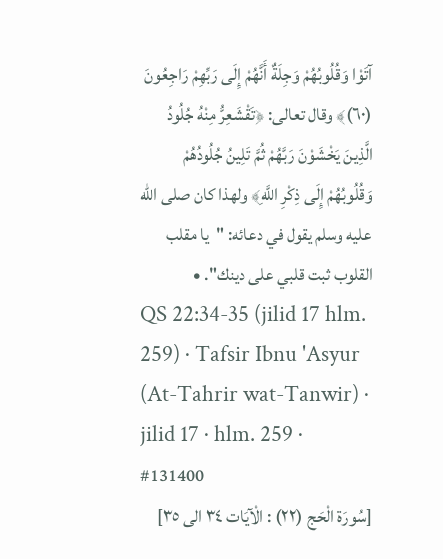آتَوْا وَقُلُوبُهُمْ وَجِلَةٌ أَنَّهُمْ إِلَى رَبِّهِمْ رَاجِعُونَ (٦٠)﴾ وقال تعالى: ﴿تَقْشَعِرُّ مِنْهُ جُلُودُ الَّذِينَ يَخْشَوْنَ رَبَّهُمْ ثُمَّ تَلِينُ جُلُودُهُمْ وَقُلُوبُهُمْ إِلَى ذِكْرِ اللَّهِ﴾ ولهذا كان صلى الله عليه وسلم يقول في دعائه: "يا مقلب القلوب ثبت قلبي على دينك". •
QS 22:34-35 (jilid 17 hlm. 259) · Tafsir Ibnu 'Asyur (At-Tahrir wat-Tanwir) · jilid 17 · hlm. 259 · #131400
[سُورَة الْحَج (٢٢) : الْآيَات ٣٤ الى ٣٥]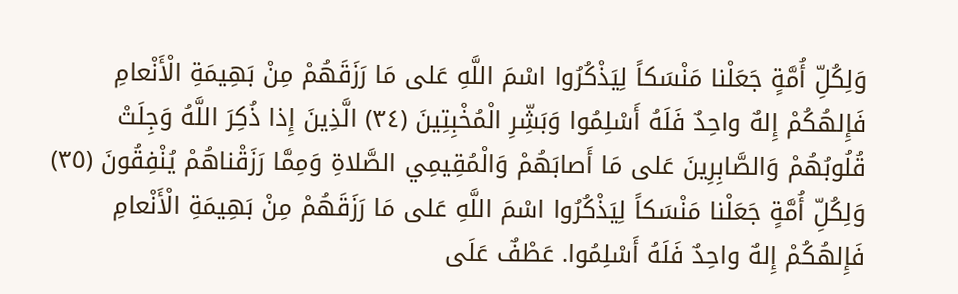وَلِكُلِّ أُمَّةٍ جَعَلْنا مَنْسَكاً لِيَذْكُرُوا اسْمَ اللَّهِ عَلى مَا رَزَقَهُمْ مِنْ بَهِيمَةِ الْأَنْعامِ فَإِلهُكُمْ إِلهٌ واحِدٌ فَلَهُ أَسْلِمُوا وَبَشِّرِ الْمُخْبِتِينَ (٣٤) الَّذِينَ إِذا ذُكِرَ اللَّهُ وَجِلَتْ قُلُوبُهُمْ وَالصَّابِرِينَ عَلى مَا أَصابَهُمْ وَالْمُقِيمِي الصَّلاةِ وَمِمَّا رَزَقْناهُمْ يُنْفِقُونَ (٣٥) وَلِكُلِّ أُمَّةٍ جَعَلْنا مَنْسَكاً لِيَذْكُرُوا اسْمَ اللَّهِ عَلى مَا رَزَقَهُمْ مِنْ بَهِيمَةِ الْأَنْعامِ فَإِلهُكُمْ إِلهٌ واحِدٌ فَلَهُ أَسْلِمُوا. عَطْفٌ عَلَى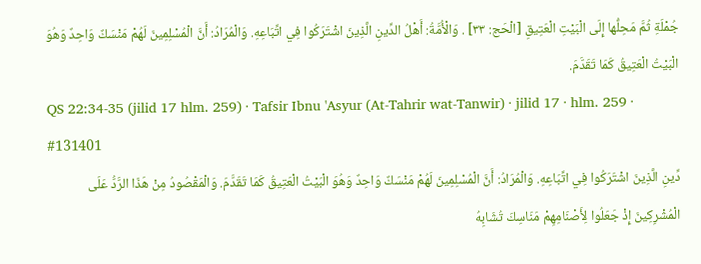جُمْلَةِ ثُمَّ مَحِلُّها إِلَى الْبَيْتِ الْعَتِيقِ [الْحَج: ٣٣] . وَالْأُمَّةُ: أَهْلُ الدِّينِ الَّذِينَ اشْتَرَكُوا فِي اتِّبَاعِهِ. وَالْمُرَادُ: أَنَّ الْمُسْلِمِينَ لَهُمْ مَنْسَكٌ وَاحِدٌ وَهُوَ الْبَيْتُ الْعَتِيقُ كَمَا تَقَدَّمَ.
QS 22:34-35 (jilid 17 hlm. 259) · Tafsir Ibnu 'Asyur (At-Tahrir wat-Tanwir) · jilid 17 · hlm. 259 · #131401
دِّينِ الَّذِينَ اشْتَرَكُوا فِي اتِّبَاعِهِ. وَالْمُرَادُ: أَنَّ الْمُسْلِمِينَ لَهُمْ مَنْسَكٌ وَاحِدٌ وَهُوَ الْبَيْتُ الْعَتِيقُ كَمَا تَقَدَّمَ. وَالْمَقْصُودُ مِنْ هَذَا الرَّدُّ عَلَى الْمُشْرِكِينَ إِذْ جَعَلُوا لِأَصْنَامِهِمْ مَنَاسِكَ تُشَابِهُ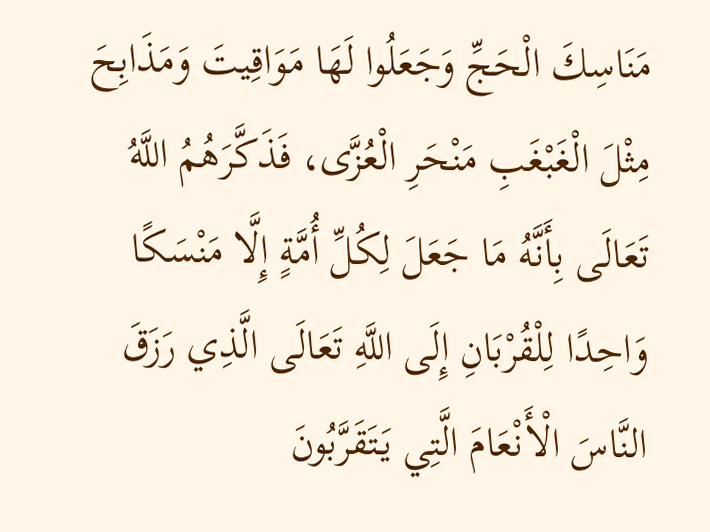مَنَاسِكَ الْحَجِّ وَجَعَلُوا لَهَا مَوَاقِيتَ وَمَذَابِحَ مِثْلَ الْغَبْغَبِ مَنْحَرِ الْعُزَّى، فَذَكَّرَهُمُ اللَّهُ تَعَالَى بِأَنَّهُ مَا جَعَلَ لِكُلِّ أُمَّةٍ إِلَّا مَنْسَكًا وَاحِدًا لِلْقُرْبَانِ إِلَى اللَّهِ تَعَالَى الَّذِي رَزَقَ النَّاسَ الْأَنْعَامَ الَّتِي يَتَقَرَّبُونَ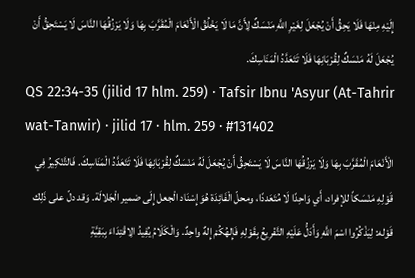إِلَيْهِ مِنْهَا فَلَا يَحِقُّ أَنْ يُجْعَلَ لِغَيْرِ اللَّهِ مَنْسَكٌ لِأَنَّ مَا لَا يَخْلُقُ الْأَنْعَامَ الْمُقَرَّبَ بِهَا وَلَا يَرْزُقُهَا النَّاسَ لَا يَسْتَحِقُّ أَنْ يُجْعَلَ لَهُ مَنْسَكٌ لِقُرْبَانِهَا فَلَا تَتَعَدَّدُ الْمَنَاسِكَ.
QS 22:34-35 (jilid 17 hlm. 259) · Tafsir Ibnu 'Asyur (At-Tahrir wat-Tanwir) · jilid 17 · hlm. 259 · #131402
الْأَنْعَامَ الْمُقَرَّبَ بِهَا وَلَا يَرْزُقُهَا النَّاسَ لَا يَسْتَحِقُّ أَنْ يُجْعَلَ لَهُ مَنْسَكٌ لِقُرْبَانِهَا فَلَا تَتَعَدَّدُ الْمَنَاسِكَ. فَالتَّنْكِيرُ فِي قَوْلِهِ مَنْسَكاً للإفراد، أَي وَاحِدًا لَا مُتَعَددًا، ومحلّ الْفَائِدَة هُوَ إِسْنَاد الْجعل إِلَى ضمير الْجَلالَة. وَقد دلّ على ذَلِك قَوْله: لِيَذْكُرُوا اسْمَ اللَّهِ وَأَدَلُّ عَلَيْهِ التَّفْرِيعُ بِقَوْلِهِ فَإِلهُكُمْ إِلهٌ واحِدٌ. وَالْكَلَامُ يُفِيدُ الِاقْتِدَاءَ بِبَقِيَّةِ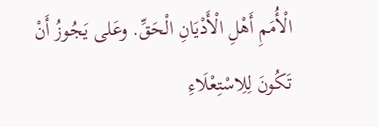الْأُمَمِ أَهْلِ الْأَدْيَانِ الْحَقِّ. وعَلى يَجُوزُ أَنْ تَكُونَ لِلِاسْتِعْلَاءِ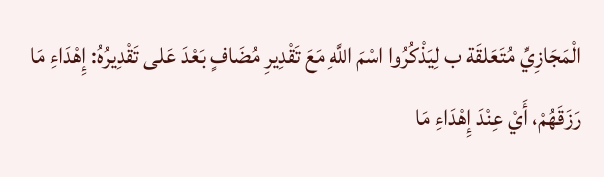الْمَجَازِيِّ مُتَعَلقَة ب لِيَذْكُرُوا اسْمَ اللَّهِ مَعَ تَقْدِيرِ مُضَافٍ بَعْدَ عَلى تَقْدِيرُهُ: إِهْدَاءِ مَا رَزَقَهُمْ، أَيْ عِنْدَ إِهْدَاءِ مَا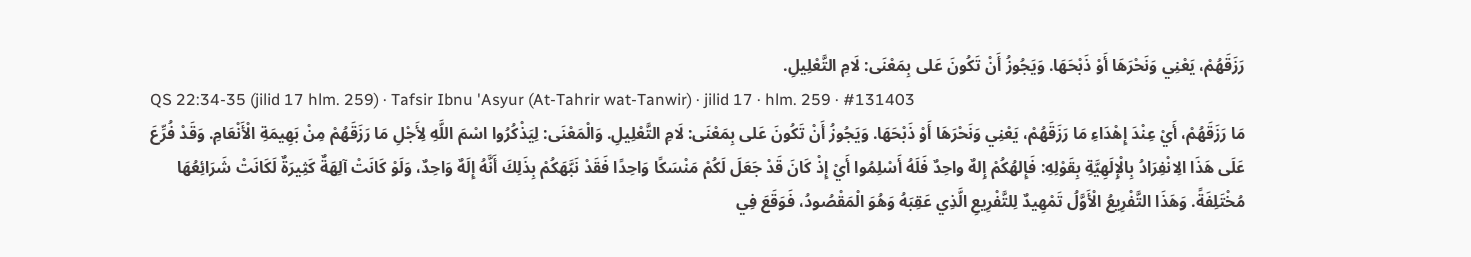رَزَقَهُمْ، يَعْنِي وَنَحْرَهَا أَوْ ذَبْحَهَا. وَيَجُوزُ أَنْ تَكُونَ عَلى بِمَعْنَى: لَامِ التَّعْلِيلِ.
QS 22:34-35 (jilid 17 hlm. 259) · Tafsir Ibnu 'Asyur (At-Tahrir wat-Tanwir) · jilid 17 · hlm. 259 · #131403
مَا رَزَقَهُمْ، أَيْ عِنْدَ إِهْدَاءِ مَا رَزَقَهُمْ، يَعْنِي وَنَحْرَهَا أَوْ ذَبْحَهَا. وَيَجُوزُ أَنْ تَكُونَ عَلى بِمَعْنَى: لَامِ التَّعْلِيلِ. وَالْمَعْنَى: لِيَذْكُرُوا اسْمَ اللَّهِ لِأَجْلِ مَا رَزَقَهُمْ مِنْ بَهِيمَةِ الْأَنْعَامِ. وَقَدْ فُرِّعَ عَلَى هَذَا الِانْفِرَادُ بِالْإِلَهِيَّةِ بِقَوْلِهِ: فَإِلهُكُمْ إِلهٌ واحِدٌ فَلَهُ أَسْلِمُوا أَيْ إِذْ كَانَ قَدْ جَعَلَ لَكُمْ مَنْسَكًا وَاحِدًا فَقَدْ نَبَّهَكُمْ بِذَلِكَ أَنَّهُ إِلَهٌ وَاحِدٌ، وَلَوْ كَانَتْ آلِهَةٌ كَثِيرَةٌ لَكَانَتْ شَرَائِعُهَا مُخْتَلِفَةً. وَهَذَا التَّفْرِيعُ الْأَوَّلُ تَمْهِيدٌ لِلتَّفْرِيعِ الَّذِي عَقِبَهُ وَهُوَ الْمَقْصُودُ، فَوَقَعَ فِي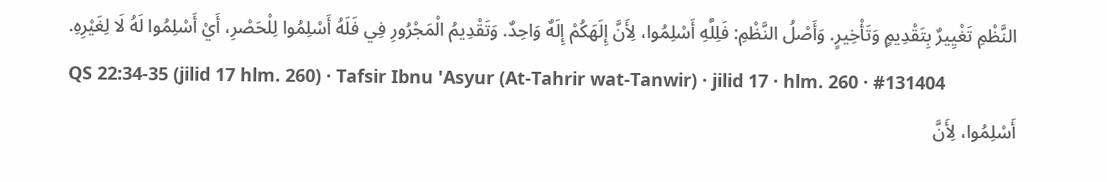النَّظْمِ تَغْيِيرٌ بِتَقْدِيمٍ وَتَأْخِيرٍ. وَأَصْلُ النَّظْمِ: فَلِلَّهِ أَسْلِمُوا، لِأَنَّ إِلَهَكُمْ إِلَهٌ وَاحِدٌ. وَتَقْدِيمُ الْمَجْرُورِ فِي فَلَهُ أَسْلِمُوا لِلْحَصْرِ، أَيْ أَسْلِمُوا لَهُ لَا لِغَيْرِهِ.
QS 22:34-35 (jilid 17 hlm. 260) · Tafsir Ibnu 'Asyur (At-Tahrir wat-Tanwir) · jilid 17 · hlm. 260 · #131404
أَسْلِمُوا، لِأَنَّ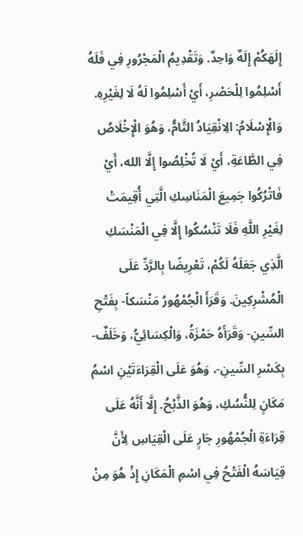إِلَهَكُمْ إِلَهٌ وَاحِدٌ. وَتَقْدِيمُ الْمَجْرُورِ فِي فَلَهُ أَسْلِمُوا لِلْحَصْرِ، أَيْ أَسْلِمُوا لَهُ لَا لِغَيْرِهِ. وَالْإِسْلَامُ: الِانْقِيَادُ التَّامُّ، وَهُوَ الْإِخْلَاصُ فِي الطَّاعَةِ، أَيْ لَا تُخْلِصُوا إِلَّا الله، أَيْ فَاتْرُكُوا جَمِيعَ الْمَنَاسِكِ الَّتِي أُقِيمَتْ لِغَيْرِ اللَّهِ فَلَا تَنْسُكُوا إِلَّا فِي الْمَنْسَكِ الَّذِي جَعَلَهُ لَكُمْ، تَعْرِيضًا بِالرَّدِّ عَلَى الْمُشْرِكِينَ. وَقَرَأَ الْجُمْهُورُ مَنْسَكاً- بِفَتْحِ السِّينِ- وَقَرَأَهُ حَمْزَةُ، وَالْكِسَائِيُّ، وَخَلَفٌ- بِكَسْرِ السِّينِ-، وَهُوَ عَلَى الْقِرَاءَتَيْنِ اسْمُ مَكَانٍ لِلنُّسُكِ، وَهُوَ الذَّبْحُ. إِلَّا أَنَّهُ عَلَى قِرَاءَةِ الْجُمْهُورِ جَارٍ عَلَى الْقِيَاسِ لِأَنَّ قِيَاسَهُ الْفَتْحُ فِي اسْمِ الْمَكَانِ إِذْ هُوَ مِنْ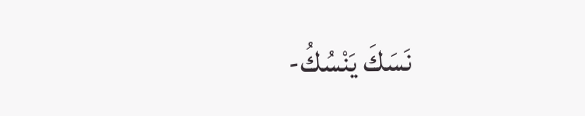نَسَكَ يَنْسُكُ-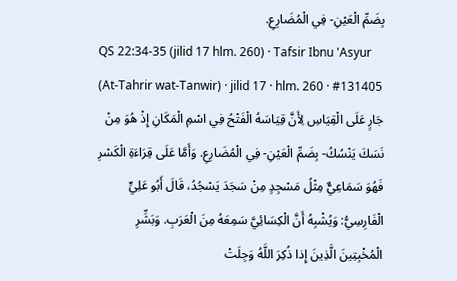بِضَمِّ الْعَيْنِ- فِي الْمُضَارِعِ.
QS 22:34-35 (jilid 17 hlm. 260) · Tafsir Ibnu 'Asyur (At-Tahrir wat-Tanwir) · jilid 17 · hlm. 260 · #131405
جَارٍ عَلَى الْقِيَاسِ لِأَنَّ قِيَاسَهُ الْفَتْحُ فِي اسْمِ الْمَكَانِ إِذْ هُوَ مِنْ نَسَكَ يَنْسُكُ- بِضَمِّ الْعَيْنِ- فِي الْمُضَارِعِ. وَأَمَّا عَلَى قِرَاءَةِ الْكَسْرِ فَهُوَ سَمَاعِيٌّ مِثْلُ مَسْجِدٍ مِنْ سَجَدَ يَسْجُدُ، قَالَ أَبُو عَلِيٍّ الْفَارِسِيُّ: وَيُشْبِهُ أَنَّ الْكِسَائِيَّ سَمِعَهُ مِنَ الْعَرَبِ. وَبَشِّرِ الْمُخْبِتِينَ الَّذِينَ إِذا ذُكِرَ اللَّهُ وَجِلَتْ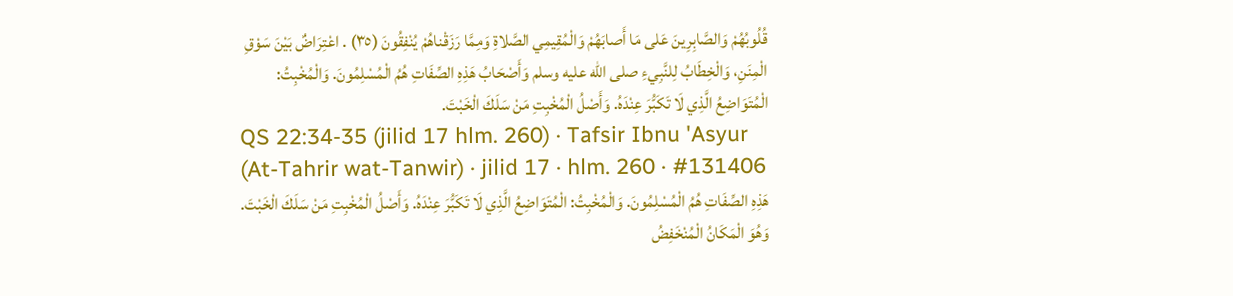قُلُوبُهُمْ وَالصَّابِرِينَ عَلى مَا أَصابَهُمْ وَالْمُقِيمِي الصَّلاةِ وَمِمَّا رَزَقْناهُمْ يُنْفِقُونَ (٣٥) . اعْتِرَاضٌ بَيْنَ سَوْقِ الْمِنَنِ، وَالْخِطَابُ لِلنَّبِيءِ صلى الله عليه وسلم وَأَصْحَابُ هَذِهِ الصِّفَاتِ هُمُ الْمُسْلِمُونَ. وَالْمُخْبِتُ: الْمُتَوَاضِعُ الَّذِي لَا تَكَبُّرَ عِنْدَهُ. وَأَصْلُ الْمُخْبِتِ مَنْ سَلَكَ الْخَبْتَ.
QS 22:34-35 (jilid 17 hlm. 260) · Tafsir Ibnu 'Asyur (At-Tahrir wat-Tanwir) · jilid 17 · hlm. 260 · #131406
هَذِهِ الصِّفَاتِ هُمُ الْمُسْلِمُونَ. وَالْمُخْبِتُ: الْمُتَوَاضِعُ الَّذِي لَا تَكَبُّرَ عِنْدَهُ. وَأَصْلُ الْمُخْبِتِ مَنْ سَلَكَ الْخَبْتَ. وَهُوَ الْمَكَانُ الْمُنْخَفِضُ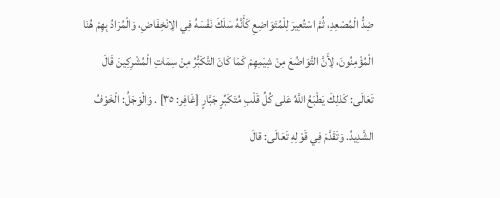ضِدُّ الْمُصْعِدِ، ثُمَّ اسْتُعِيرَ لِلْمُتَوَاضِعِ كَأَنَّهُ سَلَكَ نَفْسَهُ فِي الِانْخِفَاضِ، وَالْمُرَادُ بِهِمْ هُنَا الْمُؤْمِنُونَ، لِأَنَّ التَّوَاضُعَ مِنْ شِيَمِهِمْ كَمَا كَانَ التَّكَبُّرُ مِنْ سِمَاتِ الْمُشْرِكِينَ قَالَ تَعَالَى: كَذلِكَ يَطْبَعُ اللَّهُ عَلى كُلِّ قَلْبِ مُتَكَبِّرٍ جَبَّارٍ [غَافِر: ٣٥] . وَالْوَجَلُ: الْخَوْفُ الشَّدِيدُ. وَتَقَدَّمَ فِي قَوْلِهِ تَعَالَى: قالَ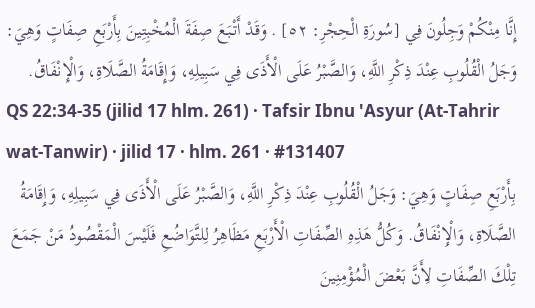إِنَّا مِنْكُمْ وَجِلُونَ فِي [سُورَةِ الْحِجْرِ: ٥٢] . وَقَدْ أَتْبَعَ صِفَةَ الْمُخْبِتِينَ بِأَرْبَعِ صِفَاتٍ وَهِيَ: وَجَلُ الْقُلُوبِ عِنْدَ ذِكْرِ اللَّهِ، وَالصَّبْرُ عَلَى الْأَذَى فِي سَبِيلِهِ، وَإِقَامَةُ الصَّلَاةِ، وَالْإِنْفَاقُ.
QS 22:34-35 (jilid 17 hlm. 261) · Tafsir Ibnu 'Asyur (At-Tahrir wat-Tanwir) · jilid 17 · hlm. 261 · #131407
بِأَرْبَعِ صِفَاتٍ وَهِيَ: وَجَلُ الْقُلُوبِ عِنْدَ ذِكْرِ اللَّهِ، وَالصَّبْرُ عَلَى الْأَذَى فِي سَبِيلِهِ، وَإِقَامَةُ الصَّلَاةِ، وَالْإِنْفَاقُ. وَكُلُّ هَذِهِ الصِّفَاتِ الْأَرْبَعِ مَظَاهِرُ لِلتَّوَاضُعِ فَلَيْسَ الْمَقْصُودُ مَنْ جَمَعَ تِلْكَ الصِّفَاتِ لِأَنَّ بَعْضَ الْمُؤْمِنِينَ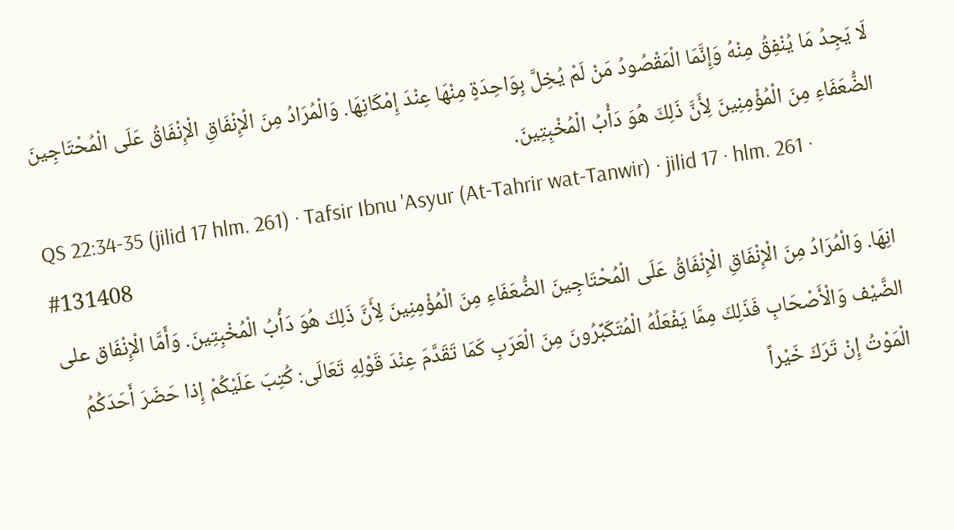لَا يَجِدُ مَا يُنْفِقُ مِنْهُ وَإِنَّمَا الْمَقْصُودُ مَنْ لَمْ يُخِلَّ بِوَاحِدَةٍ مِنْهَا عِنْدَ إِمْكَانِهَا. وَالْمُرَادُ مِنَ الْإِنْفَاقِ الْإِنْفَاقُ عَلَى الْمُحْتَاجِينَ الضُّعَفَاءِ مِنَ الْمُؤْمِنِينَ لِأَنَّ ذَلِكَ هُوَ دَأْبُ الْمُخْبِتِينَ.
QS 22:34-35 (jilid 17 hlm. 261) · Tafsir Ibnu 'Asyur (At-Tahrir wat-Tanwir) · jilid 17 · hlm. 261 · #131408
انِهَا. وَالْمُرَادُ مِنَ الْإِنْفَاقِ الْإِنْفَاقُ عَلَى الْمُحْتَاجِينَ الضُّعَفَاءِ مِنَ الْمُؤْمِنِينَ لِأَنَّ ذَلِكَ هُوَ دَأْبُ الْمُخْبِتِينَ. وَأَمَّا الْإِنْفَاق على الضَّيْف وَالْأَصْحَابِ فَذَلِكَ مِمَّا يَفْعَلُهُ الْمُتَكَبِّرُونَ مِنَ الْعَرَبِ كَمَا تَقَدَّمَ عِنْدَ قَوْلِهِ تَعَالَى: كُتِبَ عَلَيْكُمْ إِذا حَضَرَ أَحَدَكُمُ الْمَوْتُ إِنْ تَرَكَ خَيْراً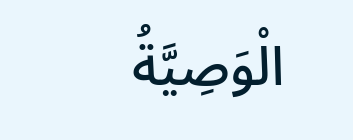الْوَصِيَّةُ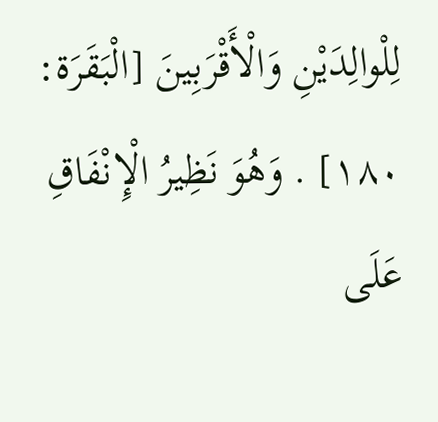لِلْوالِدَيْنِ وَالْأَقْرَبِينَ [الْبَقَرَة: ١٨٠] . وَهُوَ نَظِيرُ الْإِنْفَاقِ عَلَى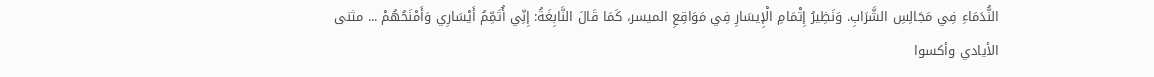النُّدَمَاءِ فِي مَجَالِسِ الشَّرَابِ. وَنَظِيرُ إِتْمَامِ الْإِيسَارِ فِي مَوَاقِعِ الميسر، كَمَا قَالَ النَّابِغَةُ: إِنِّي أُتَمِّمُ أَيْسَارِي وَأَمْنَحُهُمْ ... مثنى الأيادي وأكسوا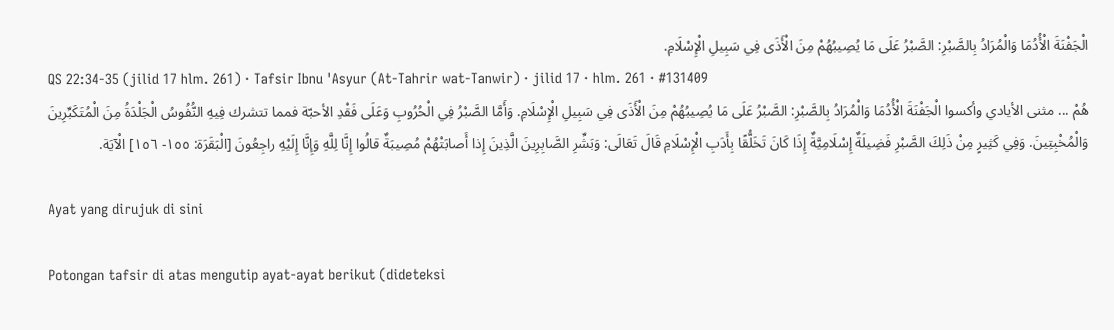الْجَفْنَةَ الْأُدُمَا وَالْمُرَادُ بِالصَّبْرِ: الصَّبْرُ عَلَى مَا يُصِيبُهُمْ مِنَ الْأَذَى فِي سَبِيلِ الْإِسْلَامِ.
QS 22:34-35 (jilid 17 hlm. 261) · Tafsir Ibnu 'Asyur (At-Tahrir wat-Tanwir) · jilid 17 · hlm. 261 · #131409
هُمْ ... مثنى الأيادي وأكسوا الْجَفْنَةَ الْأُدُمَا وَالْمُرَادُ بِالصَّبْرِ: الصَّبْرُ عَلَى مَا يُصِيبُهُمْ مِنَ الْأَذَى فِي سَبِيلِ الْإِسْلَامِ. وَأَمَّا الصَّبْرُ فِي الْحُرُوبِ وَعَلَى فَقْدِ الأحبّة فمما تتشرك فِيهِ النُّفُوسُ الْجَلْدَةُ مِنَ الْمُتَكَبِّرِينَ وَالْمُخْبِتِينَ. وَفِي كَثِيرٍ مِنْ ذَلِكَ الصَّبْرِ فَضِيلَةٌ إِسْلَامِيَّةٌ إِذَا كَانَ تَخَلُّقًا بِأَدَبِ الْإِسْلَامِ قَالَ تَعَالَى: وَبَشِّرِ الصَّابِرِينَ الَّذِينَ إِذا أَصابَتْهُمْ مُصِيبَةٌ قالُوا إِنَّا لِلَّهِ وَإِنَّا إِلَيْهِ راجِعُونَ [الْبَقَرَة: ١٥٥- ١٥٦] الْآيَة.

Ayat yang dirujuk di sini

Potongan tafsir di atas mengutip ayat-ayat berikut (dideteksi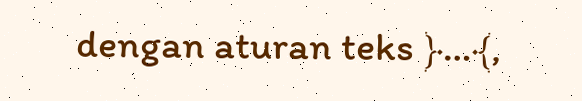dengan aturan teks ﴿…﴾,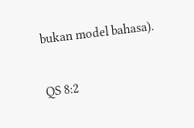bukan model bahasa).

QS 8:2